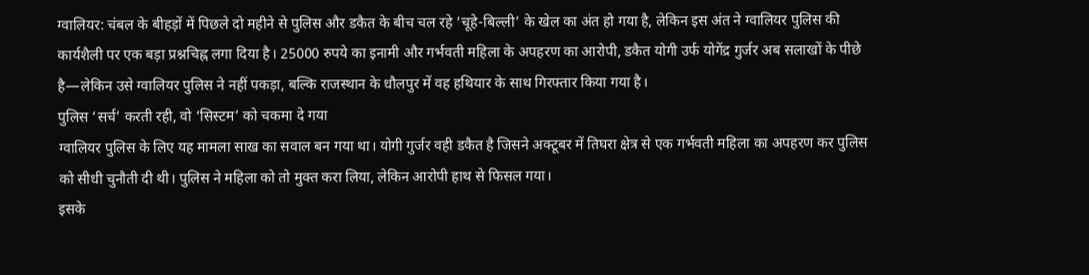ग्वालियर: चंबल के बीहड़ों में पिछले दो महीने से पुलिस और डकैत के बीच चल रहे ‘चूहे-बिल्ली’ के खेल का अंत हो गया है, लेकिन इस अंत ने ग्वालियर पुलिस की कार्यशैली पर एक बड़ा प्रश्नचिह्न लगा दिया है। 25000 रुपये का इनामी और गर्भवती महिला के अपहरण का आरोपी, डकैत योगी उर्फ योगेंद्र गुर्जर अब सलाखों के पीछे है—लेकिन उसे ग्वालियर पुलिस ने नहीं पकड़ा, बल्कि राजस्थान के धौलपुर में वह हथियार के साथ गिरफ्तार किया गया है।
पुलिस ‘सर्च’ करती रही, वो ‘सिस्टम’ को चकमा दे गया
ग्वालियर पुलिस के लिए यह मामला साख का सवाल बन गया था। योगी गुर्जर वही डकैत है जिसने अक्टूबर में तिघरा क्षेत्र से एक गर्भवती महिला का अपहरण कर पुलिस को सीधी चुनौती दी थी। पुलिस ने महिला को तो मुक्त करा लिया, लेकिन आरोपी हाथ से फिसल गया।
इसके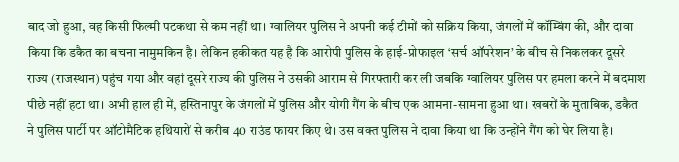बाद जो हुआ, वह किसी फिल्मी पटकथा से कम नहीं था। ग्वालियर पुलिस ने अपनी कई टीमों को सक्रिय किया, जंगलों में कॉम्बिंग की, और दावा किया कि डकैत का बचना नामुमकिन है। लेकिन हकीकत यह है कि आरोपी पुलिस के हाई-प्रोफाइल ‘सर्च ऑपरेशन’ के बीच से निकलकर दूसरे राज्य (राजस्थान) पहुंच गया और वहां दूसरे राज्य की पुलिस ने उसकी आराम से गिरफ्तारी कर ली जबकि ग्वालियर पुलिस पर हमला करने में बदमाश पीछे नहीं हटा था। अभी हाल ही में, हस्तिनापुर के जंगलों में पुलिस और योगी गैंग के बीच एक आमना-सामना हुआ था। खबरों के मुताबिक, डकैत ने पुलिस पार्टी पर ऑटोमैटिक हथियारों से करीब 40 राउंड फायर किए थे। उस वक्त पुलिस ने दावा किया था कि उन्होंने गैंग को घेर लिया है।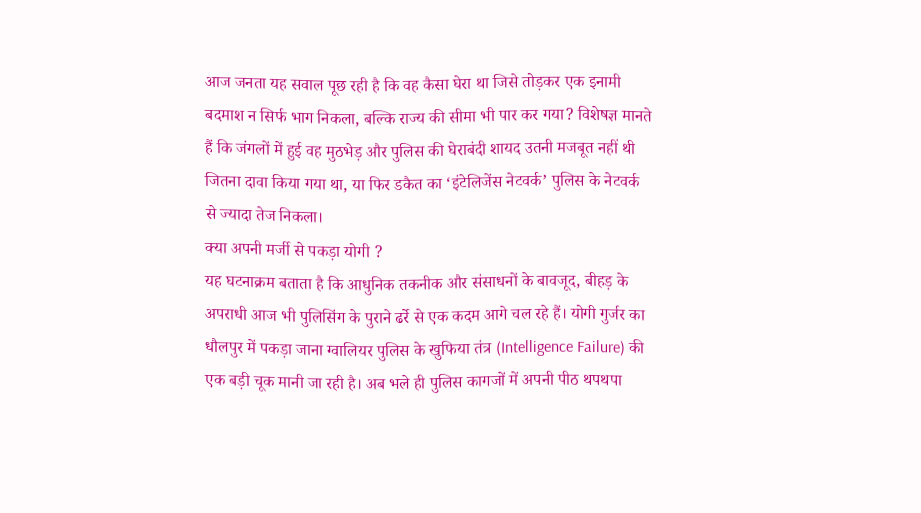आज जनता यह सवाल पूछ रही है कि वह कैसा घेरा था जिसे तोड़कर एक इनामी बदमाश न सिर्फ भाग निकला, बल्कि राज्य की सीमा भी पार कर गया? विशेषज्ञ मानते हैं कि जंगलों में हुई वह मुठभेड़ और पुलिस की घेराबंदी शायद उतनी मजबूत नहीं थी जितना दावा किया गया था, या फिर डकैत का ‘इंटेलिजेंस नेटवर्क’ पुलिस के नेटवर्क से ज्यादा तेज निकला।
क्या अपनी मर्जी से पकड़ा योगी ?
यह घटनाक्रम बताता है कि आधुनिक तकनीक और संसाधनों के बावजूद, बीहड़ के अपराधी आज भी पुलिसिंग के पुराने ढर्रे से एक कदम आगे चल रहे हैं। योगी गुर्जर का धौलपुर में पकड़ा जाना ग्वालियर पुलिस के खुफिया तंत्र (Intelligence Failure) की एक बड़ी चूक मानी जा रही है। अब भले ही पुलिस कागजों में अपनी पीठ थपथपा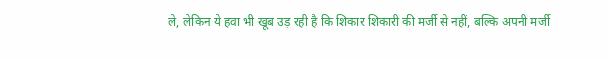ले, लेकिन ये हवा भी खूब उड़ रही है कि शिकार शिकारी की मर्जी से नहीं, बल्कि अपनी मर्जी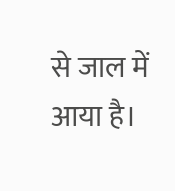से जाल में आया है।